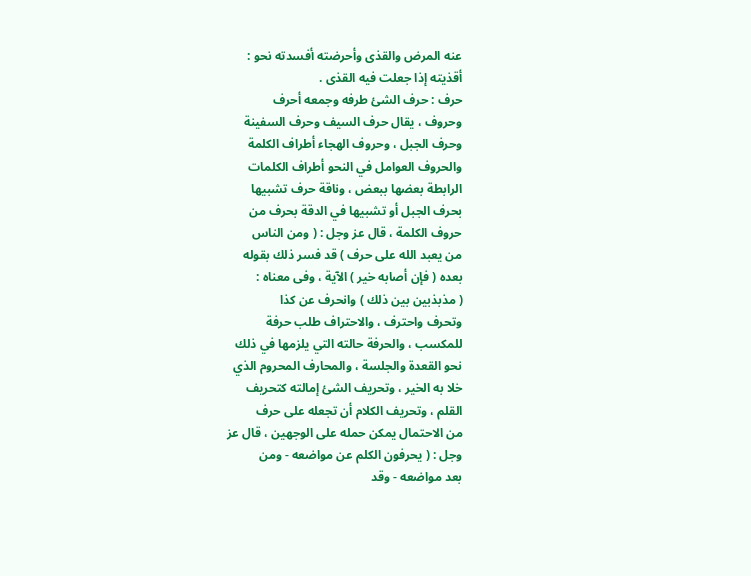عنه المرض والقذى وأحرضته أفسدته نحو :
أقذيته إذا جعلت فيه القذى .
حرف : حرف الشئ طرفه وجمعه أحرف
وحروف ، يقال حرف السيف وحرف السفينة
وحرف الجبل ، وحروف الهجاء أطراف الكلمة
والحروف العوامل في النحو أطراف الكلمات
الرابطة بعضها ببعض ، وناقة حرف تشبيها
بحرف الجبل أو تشبيها في الدقة بحرف من
حروف الكلمة ، قال عز وجل : ( ومن الناس
من يعبد الله على حرف ) قد فسر ذلك بقوله
بعده ( فإن أصابه خير ) الآية ، وفى معناه :
( مذبذبين بين ذلك ) وانحرف عن كذا
وتحرف واحترف ، والاحتراف طلب حرفة
للمكسب ، والحرفة حالته التي يلزمها في ذلك
نحو القعدة والجلسة ، والمحارف المحروم الذي
خلا به الخير ، وتحريف الشئ إمالته كتحريف
القلم ، وتحريف الكلام أن تجعله على حرف
من الاحتمال يمكن حمله على الوجهين ، قال عز
وجل : ( يحرفون الكلم عن مواضعه - ومن
بعد مواضعه - وقد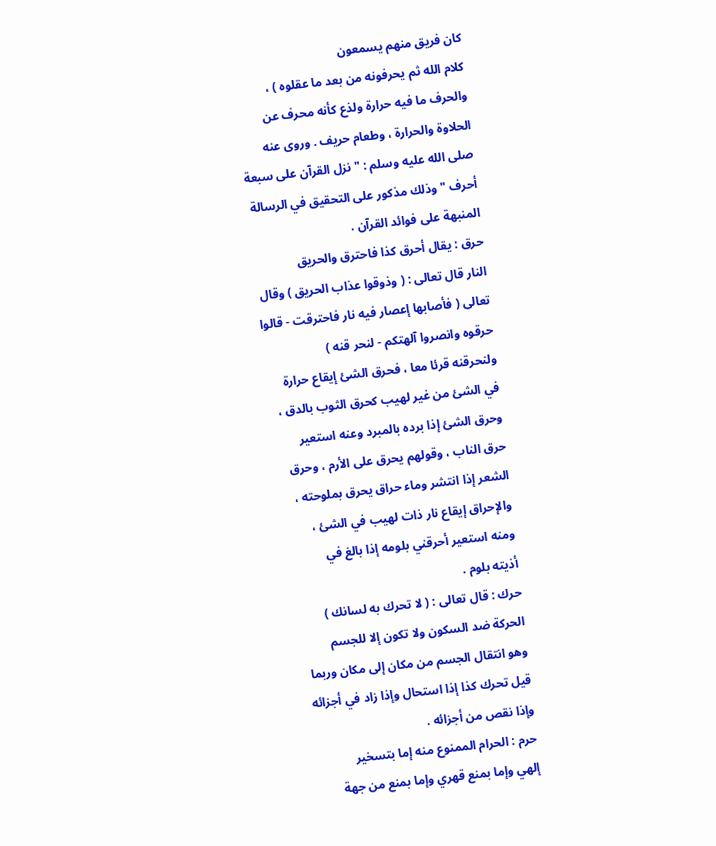كان فريق منهم يسمعون
كلام الله ثم يحرفونه من بعد ما عقلوه ) ،
والحرف ما فيه حرارة ولذع كأنه محرف عن
الحلاوة والحرارة ، وطعام حريف . وروى عنه
صلى الله عليه وسلم : " نزل القرآن على سبعة
أحرف " وذلك مذكور على التحقيق في الرسالة
المنبهة على فوائد القرآن .
حرق : يقال أحرق كذا فاحترق والحريق
النار قال تعالى : ( وذوقوا عذاب الحريق ) وقال
تعالى ( فأصابها إعصار فيه نار فاحترقت - قالوا
حرقوه وانصروا آلهتكم - لنحر قنه )
ولنحرقنه قرئا معا ، فحرق الشئ إيقاع حرارة
في الشئ من غير لهيب كحرق الثوب بالدق ،
وحرق الشئ إذا برده بالمبرد وعنه استعير
حرق الناب ، وقولهم يحرق على الأرم ، وحرق
الشعر إذا انتشر وماء حراق يحرق بملوحته ،
والإحراق إيقاع نار ذات لهيب في الشئ ،
ومنه استعير أحرقني بلومه إذا بالغ في
أذيته بلوم .
حرك : قال تعالى : ( لا تحرك به لسانك )
الحركة ضد السكون ولا تكون إلا للجسم
وهو انتقال الجسم من مكان إلى مكان وربما
قيل تحرك كذا إذا استحال وإذا زاد في أجزائه
وإذا نقص من أجزائه .
حرم : الحرام الممنوع منه إما بتسخير
إلهي وإما بمنع قهري وإما بمنع من جهة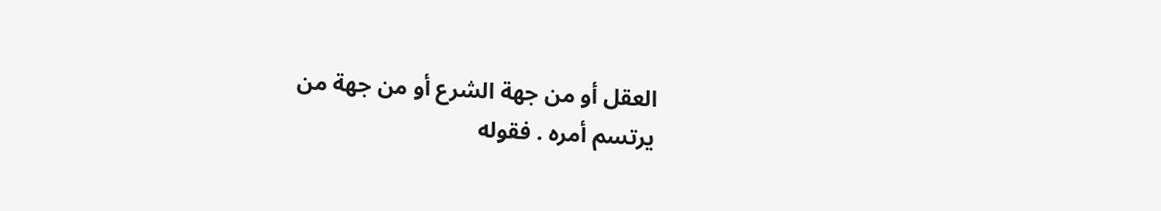العقل أو من جهة الشرع أو من جهة من
يرتسم أمره . فقوله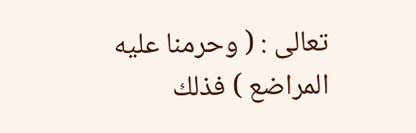تعالى : ( وحرمنا عليه
المراضع ) فذلك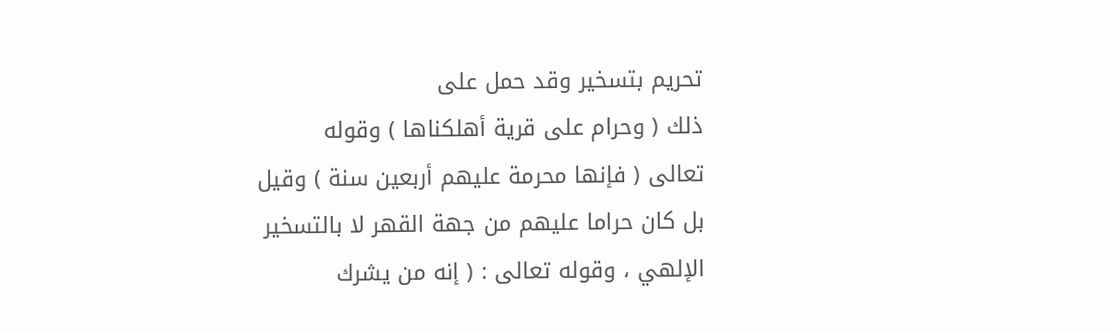تحريم بتسخير وقد حمل على
ذلك ( وحرام على قرية أهلكناها ) وقوله
تعالى ( فإنها محرمة عليهم أربعين سنة ) وقيل
بل كان حراما عليهم من جهة القهر لا بالتسخير
الإلهي ، وقوله تعالى : ( إنه من يشرك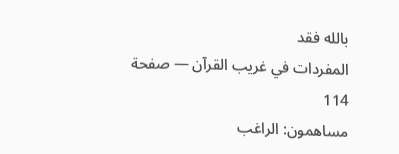بالله فقد
المفردات في غريب القرآن — صفحة 114
مساهمون: الراغب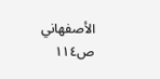الأصفهاني
ص١١٤